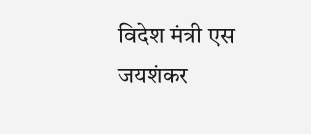विदेश मंत्री एस जयशंकर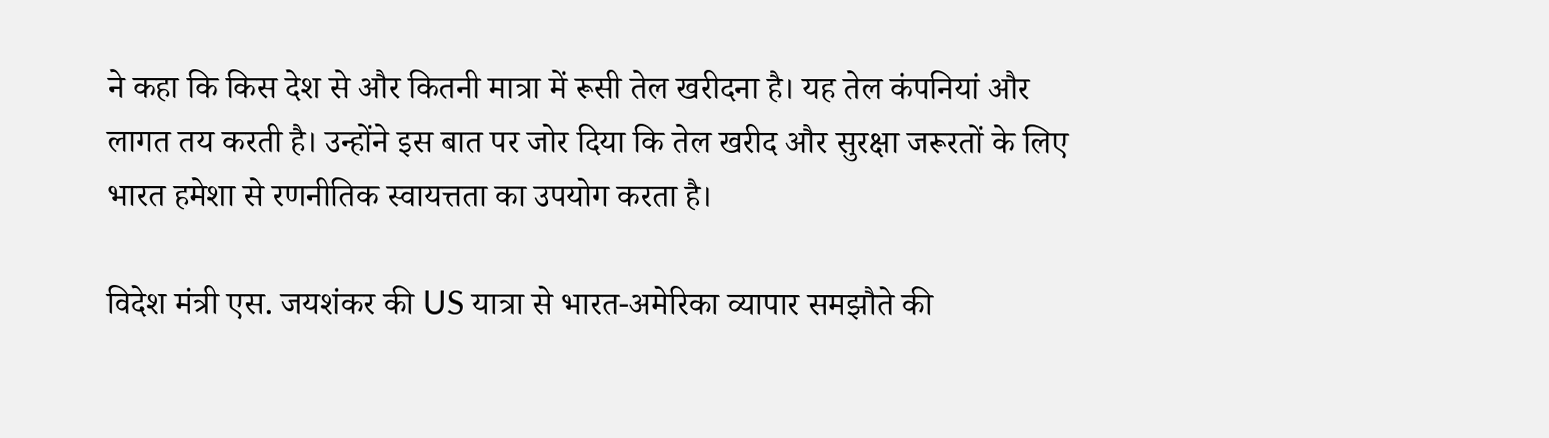ने कहा कि किस देश से और कितनी मात्रा में रूसी तेल खरीदना है। यह तेल कंपनियां और लागत तय करती है। उन्होंने इस बात पर जोर दिया कि तेल खरीद और सुरक्षा जरूरतों के लिए भारत हमेशा से रणनीतिक स्वायत्तता का उपयोग करता है।

विदेश मंत्री एस. जयशंकर की US यात्रा से भारत-अमेरिका व्यापार समझौते की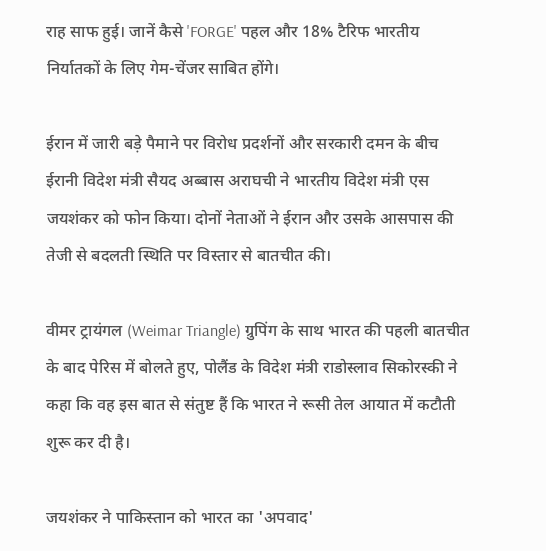राह साफ हुई। जानें कैसे 'FORGE' पहल और 18% टैरिफ भारतीय निर्यातकों के लिए गेम-चेंजर साबित होंगे।

ईरान में जारी बड़े पैमाने पर विरोध प्रदर्शनों और सरकारी दमन के बीच ईरानी विदेश मंत्री सैयद अब्बास अराघची ने भारतीय विदेश मंत्री एस जयशंकर को फोन किया। दोनों नेताओं ने ईरान और उसके आसपास की तेजी से बदलती स्थिति पर विस्तार से बातचीत की।

वीमर ट्रायंगल (Weimar Triangle) ग्रुपिंग के साथ भारत की पहली बातचीत के बाद पेरिस में बोलते हुए, पोलैंड के विदेश मंत्री राडोस्लाव सिकोरस्की ने कहा कि वह इस बात से संतुष्ट हैं कि भारत ने रूसी तेल आयात में कटौती शुरू कर दी है।

जयशंकर ने पाकिस्तान को भारत का 'अपवाद'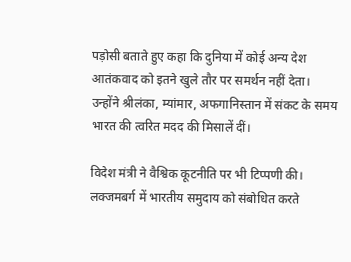पड़ोसी बताते हुए कहा कि दुनिया में कोई अन्य देश आतंकवाद को इतने खुले तौर पर समर्थन नहीं देता। उन्होंने श्रीलंका, म्यांमार, अफगानिस्तान में संकट के समय भारत की त्वरित मदद की मिसालें दीं।

विदेश मंत्री ने वैश्विक कूटनीति पर भी टिप्पणी की। लक्जमबर्ग में भारतीय समुदाय को संबोधित करते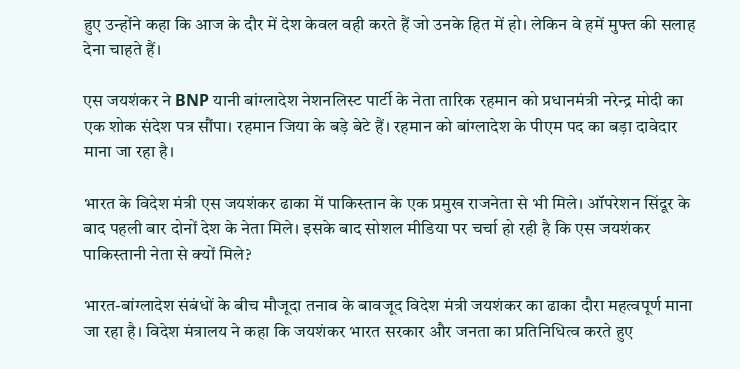हुए उन्होंने कहा कि आज के दौर में देश केवल वही करते हैं जो उनके हित में हो। लेकिन वे हमें मुफ्त की सलाह देना चाहते हैं।

एस जयशंकर ने BNP यानी बांग्लादेश नेशनलिस्ट पार्टी के नेता तारिक रहमान को प्रधानमंत्री नरेन्द्र मोदी का एक शोक संदेश पत्र सौंपा। रहमान जिया के बड़े बेटे हैं। रहमान को बांग्लादेश के पीएम पद का बड़ा दावेदार माना जा रहा है।

भारत के विदेश मंत्री एस जयशंकर ढाका में पाकिस्तान के एक प्रमुख राजनेता से भी मिले। ऑपरेशन सिंदूर के बाद पहली बार दोनों देश के नेता मिले। इसके बाद सोशल मीडिया पर चर्चा हो रही है कि एस जयशंकर पाकिस्तानी नेता से क्यों मिले?

भारत-बांग्लादेश संबंधों के बीच मौजूदा तनाव के बावजूद विदेश मंत्री जयशंकर का ढाका दौरा महत्वपूर्ण माना जा रहा है। विदेश मंत्रालय ने कहा कि जयशंकर भारत सरकार और जनता का प्रतिनिधित्व करते हुए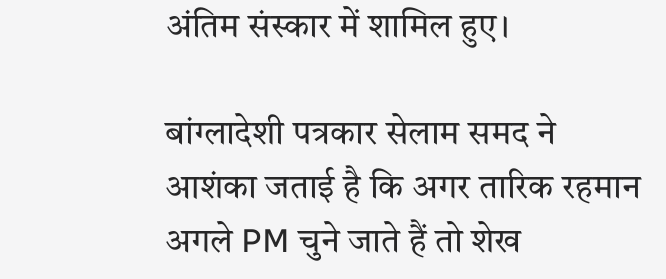अंतिम संस्कार में शामिल हुए।

बांग्लादेशी पत्रकार सेलाम समद ने आशंका जताई है कि अगर तारिक रहमान अगले PM चुने जाते हैं तो शेख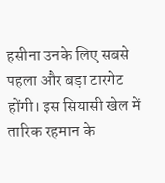हसीना उनके लिए सबसे पहला और बड़ा टारगेट होंगी। इस सियासी खेल में तारिक रहमान के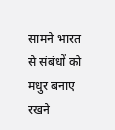सामने भारत से संबंधों को मधुर बनाए रखने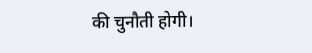की चुनौती होगी।